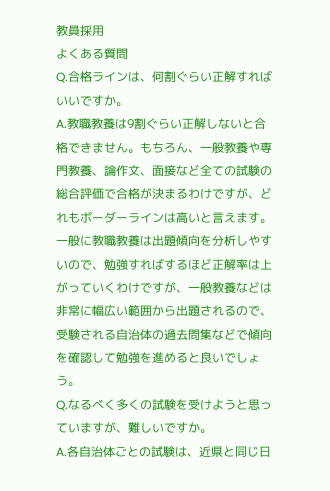教員採用
よくある質問
Q.合格ラインは、何割ぐらい正解すればいいですか。
A.教職教養は9割ぐらい正解しないと合格できません。もちろん、一般教養や専門教養、論作文、面接など全ての試験の総合評価で合格が決まるわけですが、どれもボーダーラインは高いと言えます。
一般に教職教養は出題傾向を分析しやすいので、勉強すればするほど正解率は上がっていくわけですが、一般教養などは非常に幅広い範囲から出題されるので、受験される自治体の過去問集などで傾向を確認して勉強を進めると良いでしょう。
Q.なるべく多くの試験を受けようと思っていますが、難しいですか。
A.各自治体ごとの試験は、近県と同じ日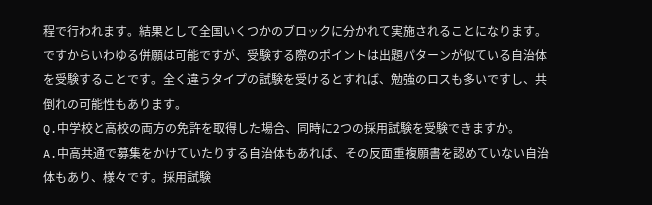程で行われます。結果として全国いくつかのブロックに分かれて実施されることになります。ですからいわゆる併願は可能ですが、受験する際のポイントは出題パターンが似ている自治体を受験することです。全く違うタイプの試験を受けるとすれば、勉強のロスも多いですし、共倒れの可能性もあります。
Q.中学校と高校の両方の免許を取得した場合、同時に2つの採用試験を受験できますか。
A.中高共通で募集をかけていたりする自治体もあれば、その反面重複願書を認めていない自治体もあり、様々です。採用試験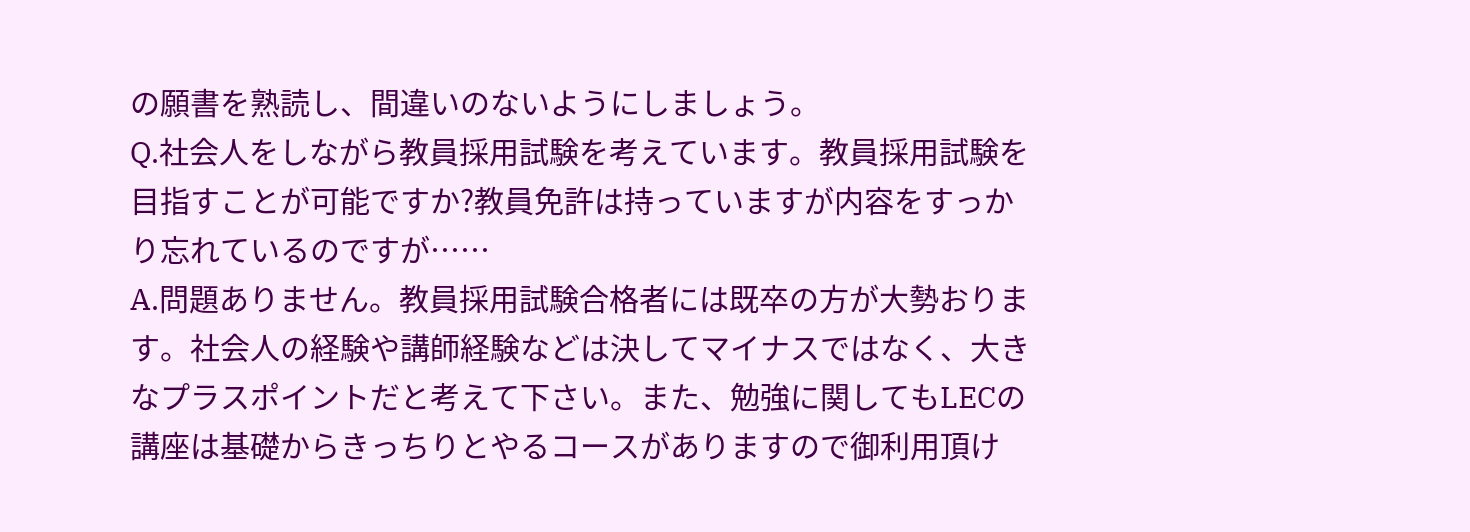の願書を熟読し、間違いのないようにしましょう。
Q.社会人をしながら教員採用試験を考えています。教員採用試験を目指すことが可能ですか?教員免許は持っていますが内容をすっかり忘れているのですが……
A.問題ありません。教員採用試験合格者には既卒の方が大勢おります。社会人の経験や講師経験などは決してマイナスではなく、大きなプラスポイントだと考えて下さい。また、勉強に関してもLECの講座は基礎からきっちりとやるコースがありますので御利用頂け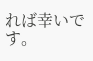れば幸いです。